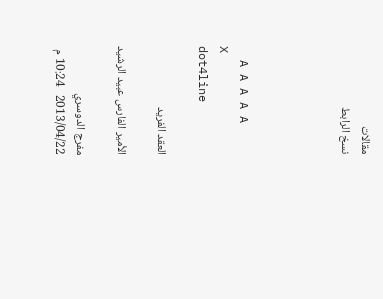مقالات
نسخ الرابط




  A A A A A
X
dot4line

العقد الفريد

الأمير الفارس عبيد الرشيد

مفرج الدوسري
2013/04/22   10:24 م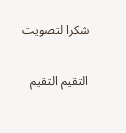شكرا لتصويت

التقيم التقيم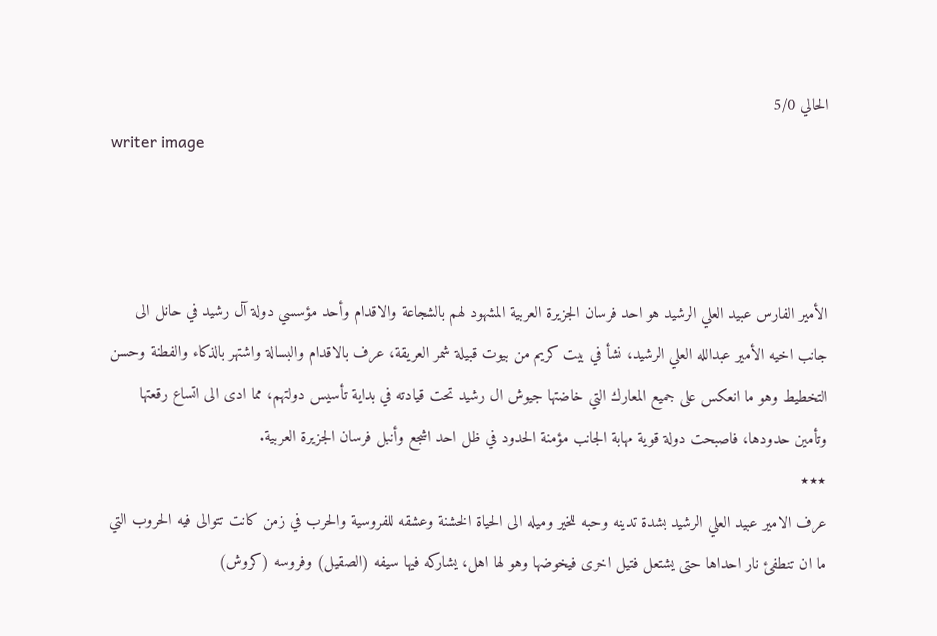الحالي 5/0
writer image



الأمير الفارس عبيد العلي الرشيد هو احد فرسان الجزيرة العربية المشهود لهم بالشجاعة والاقدام وأحد مؤسسي دولة آل رشيد في حانل الى جانب اخيه الأمير عبدالله العلي الرشيد، نشأ في بيت كريم من بيوت قبيلة شمر العريقة، عرف بالاقدام والبسالة واشتهر بالذكاء والفطنة وحسن التخطيط وهو ما انعكس على جميع المعارك التي خاضتها جيوش ال رشيد تحت قيادته في بداية تأسيس دولتهم، مما ادى الى اتساع رقعتها وتأمين حدودها، فاصبحت دولة قوية مهابة الجانب مؤمنة الحدود في ظل احد اشجع وأنبل فرسان الجزيرة العربية.
٭٭٭
عرف الامير عبيد العلي الرشيد بشدة تدينه وحبه للخير وميله الى الحياة الخشنة وعشقه للفروسية والحرب في زمن كانت تتوالى فيه الحروب التي ما ان تنطفئ نار احداها حتى يشتعل فتيل اخرى فيخوضها وهو لها اهل، يشاركه فيها سيفه (الصقيل) وفروسه (كروش)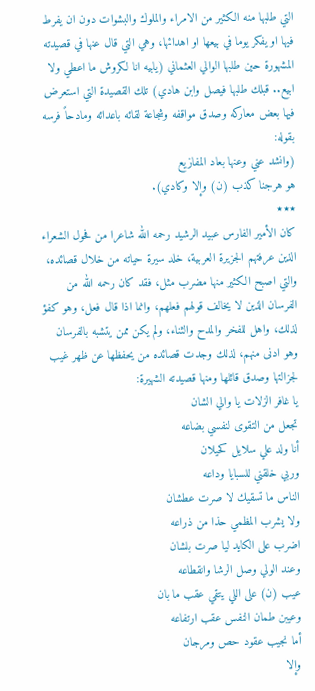التي طلبها منه الكثير من الامراء والملوك والبشوات دون ان يفرط فيها او يفكر يوما في بيعها او اهدائها، وهي التي قال عنها في قصيدته المشهورة حين طلبها الوالي العثماني (يابيه انا لكروش ما اعطي ولا ابيع.. قبلك طلبها فيصل وابن هادي) تلك القصيدة التي استعرض فيها بعض معاركه وصدق مواقفه وشجاعة لقائه باعدائه ومادحاً فرسه بقوله:
(وانشد عني وعنها بعاد المفازيع
هو هرجنا كذب (ن) وإلا وكادي).
٭٭٭
كان الأمير الفارس عبيد الرشيد رحمه الله شاعرا من فحول الشعراء الذين عرفتهم الجزيرة العربية، خلد سيرة حياته من خلال قصائده، والتي اصبح الكثير منها مضرب مثل، فقد كان رحمه الله من الفرسان الذين لا يخالف قولهم فعلهم، وانما اذا قال فعل، وهو كفؤ لذلك، واهل للفخر والمدح والثناء، ولم يكن ممن يتشبه بالفرسان وهو ادنى منهم، لذلك وجدت قصائده من يحفظها عن ظهر غيب لجزالتها وصدق قائلها ومنها قصيدته الشهيرة:
يا غافر الزلات يا والي الشان
تجعل من التقوى لنفسي بضاعه
أنا ولد علي سلايل كحيلان
وربي خلقني للسبايا وداعه
الناس ما تسقيك لا صرت عطشان
ولا يشرب المظمي حذا من ذراعه
اضرب على الكايد ليا صرت بلشان
وعند الولي وصل الرشا وانقطاعه
عيب (ن) على اللي يتقي عقب ما بان
وعيبن طمان النفس عقب ارتفاعه
أما نجيب عقود حص ومرجان
وإلا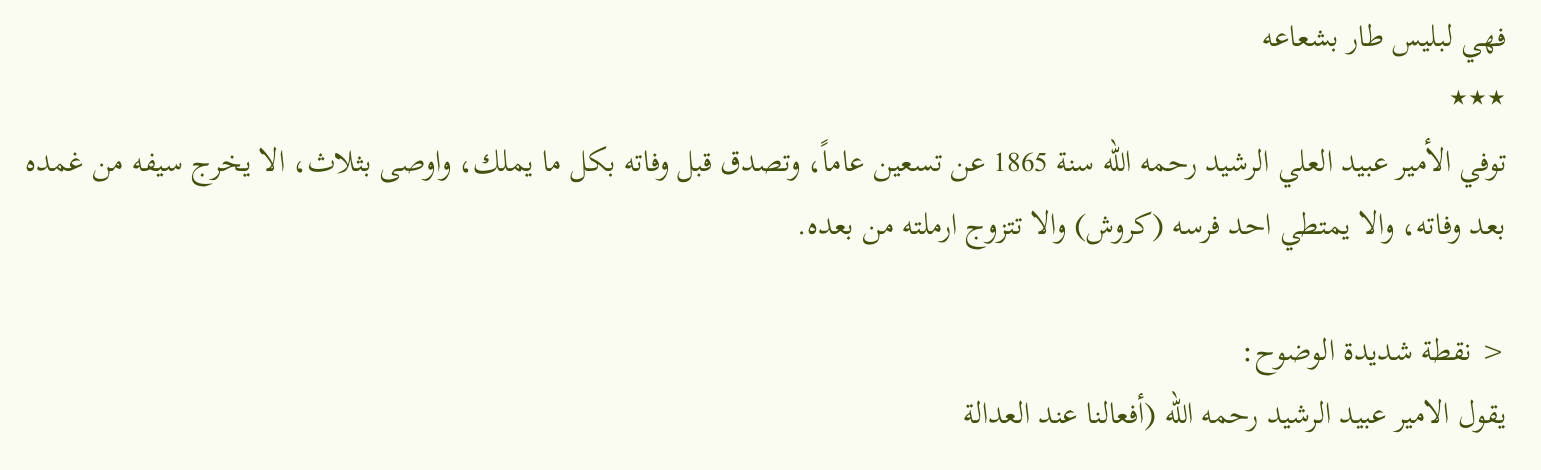فهي لبليس طار بشعاعه
٭٭٭
توفي الأمير عبيد العلي الرشيد رحمه الله سنة 1865 عن تسعين عاماً، وتصدق قبل وفاته بكل ما يملك، واوصى بثلاث، الا يخرج سيفه من غمده بعد وفاته، والا يمتطي احد فرسه (كروش) والا تتزوج ارملته من بعده.

< نقطة شديدة الوضوح:
يقول الامير عبيد الرشيد رحمه الله (أفعالنا عند العدالة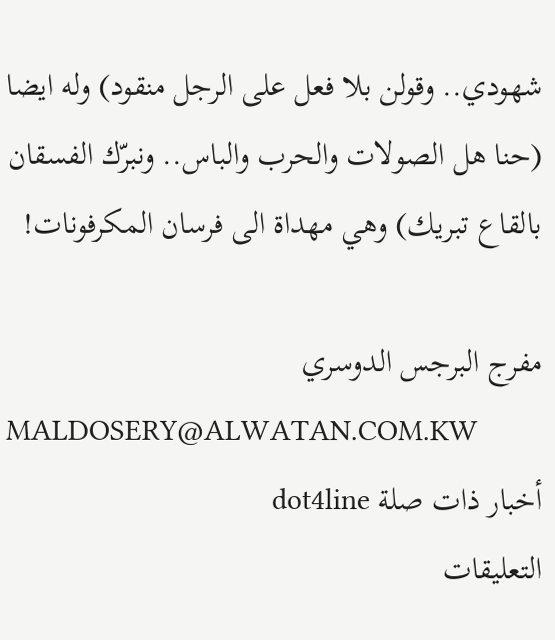شهودي.. وقولن بلا فعل على الرجل منقود) وله ايضا (حنا هل الصولات والحرب والباس.. ونبرّك الفسقان بالقاع تبريك) وهي مهداة الى فرسان المكرفونات!

مفرج البرجس الدوسري
MALDOSERY@ALWATAN.COM.KW
أخبار ذات صلة dot4line
التعليقات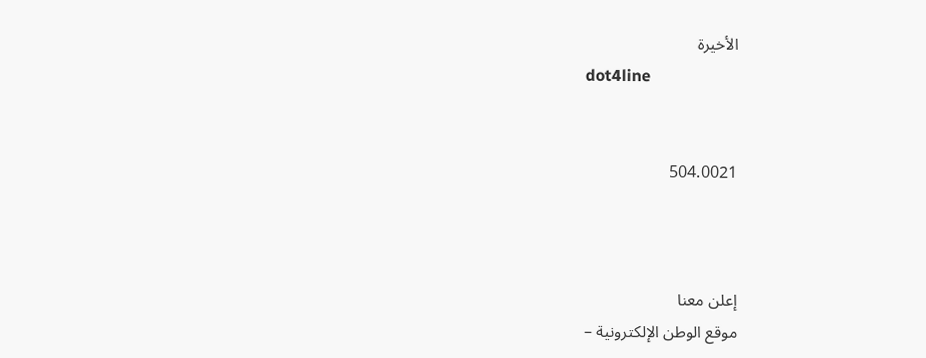الأخيرة
dot4line


504.0021



إعلن معنا
موقع الوطن الإلكترونية –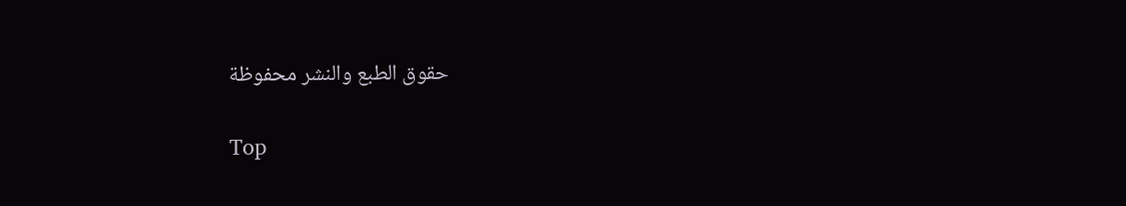حقوق الطبع والنشر محفوظة

Top